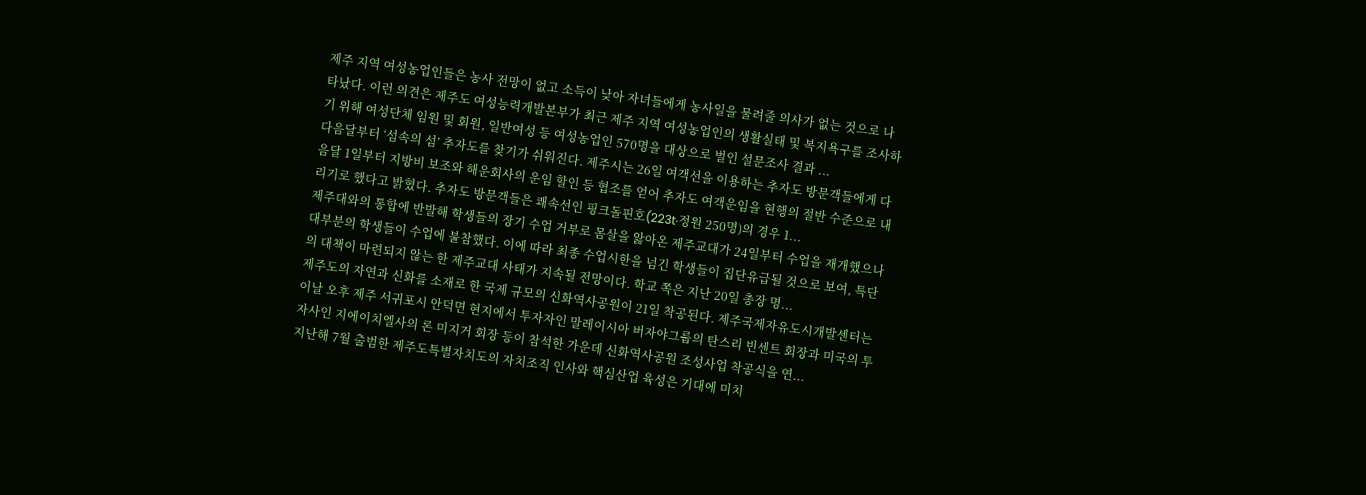제주 지역 여성농업인들은 농사 전망이 없고 소득이 낮아 자녀들에게 농사일을 물려줄 의사가 없는 것으로 나타났다. 이런 의견은 제주도 여성능력개발본부가 최근 제주 지역 여성농업인의 생활실태 및 복지욕구를 조사하기 위해 여성단체 임원 및 회원, 일반여성 등 여성농업인 570명을 대상으로 벌인 설문조사 결과 ...
다음달부터 ‘섬속의 섬’ 추자도를 찾기가 쉬워진다. 제주시는 26일 여객선을 이용하는 추자도 방문객들에게 다음달 1일부터 지방비 보조와 해운회사의 운임 할인 등 협조를 얻어 추자도 여객운임을 현행의 절반 수준으로 내리기로 했다고 밝혔다. 추자도 방문객들은 쾌속선인 핑크돌핀호(223t·정원 250명)의 경우 1...
제주대와의 통합에 반발해 학생들의 장기 수업 거부로 몸살을 앓아온 제주교대가 24일부터 수업을 재개했으나 대부분의 학생들이 수업에 불참했다. 이에 따라 최종 수업시한을 넘긴 학생들이 집단유급될 것으로 보여, 특단의 대책이 마련되지 않는 한 제주교대 사태가 지속될 전망이다. 학교 쪽은 지난 20일 총장 명...
제주도의 자연과 신화를 소재로 한 국제 규모의 신화역사공원이 21일 착공된다. 제주국제자유도시개발센터는 이날 오후 제주 서귀포시 안덕면 현지에서 투자자인 말레이시아 버자야그룹의 탄스리 빈센트 회장과 미국의 투자사인 지에이치엘사의 론 미지거 회장 등이 참석한 가운데 신화역사공원 조성사업 착공식을 연...
지난해 7월 출범한 제주도특별자치도의 자치조직 인사와 핵심산업 육성은 기대에 미치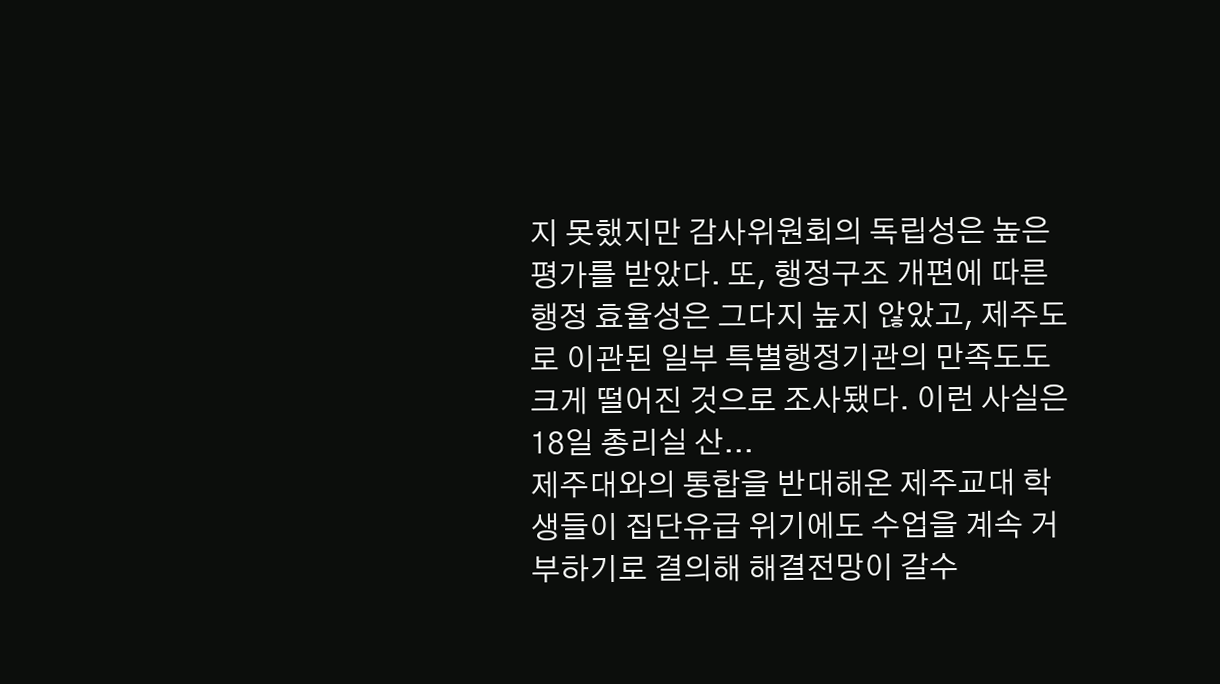지 못했지만 감사위원회의 독립성은 높은 평가를 받았다. 또, 행정구조 개편에 따른 행정 효율성은 그다지 높지 않았고, 제주도로 이관된 일부 특별행정기관의 만족도도 크게 떨어진 것으로 조사됐다. 이런 사실은 18일 총리실 산...
제주대와의 통합을 반대해온 제주교대 학생들이 집단유급 위기에도 수업을 계속 거부하기로 결의해 해결전망이 갈수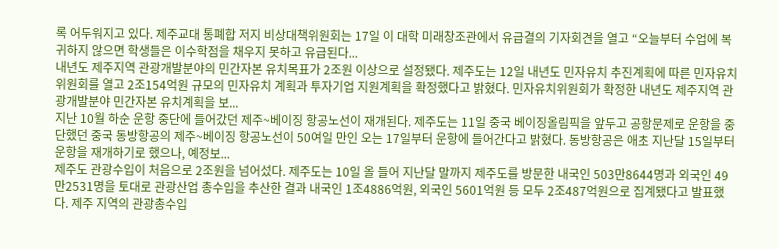록 어두워지고 있다. 제주교대 통폐합 저지 비상대책위원회는 17일 이 대학 미래창조관에서 유급결의 기자회견을 열고 “오늘부터 수업에 복귀하지 않으면 학생들은 이수학점을 채우지 못하고 유급된다...
내년도 제주지역 관광개발분야의 민간자본 유치목표가 2조원 이상으로 설정됐다. 제주도는 12일 내년도 민자유치 추진계획에 따른 민자유치위원회를 열고 2조154억원 규모의 민자유치 계획과 투자기업 지원계획을 확정했다고 밝혔다. 민자유치위원회가 확정한 내년도 제주지역 관광개발분야 민간자본 유치계획을 보...
지난 10월 하순 운항 중단에 들어갔던 제주~베이징 항공노선이 재개된다. 제주도는 11일 중국 베이징올림픽을 앞두고 공항문제로 운항을 중단했던 중국 동방항공의 제주~베이징 항공노선이 50여일 만인 오는 17일부터 운항에 들어간다고 밝혔다. 동방항공은 애초 지난달 15일부터 운항을 재개하기로 했으나, 예정보...
제주도 관광수입이 처음으로 2조원을 넘어섰다. 제주도는 10일 올 들어 지난달 말까지 제주도를 방문한 내국인 503만8644명과 외국인 49만2531명을 토대로 관광산업 총수입을 추산한 결과 내국인 1조4886억원, 외국인 5601억원 등 모두 2조487억원으로 집계됐다고 발표했다. 제주 지역의 관광총수입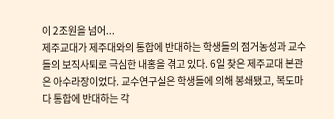이 2조원을 넘어...
제주교대가 제주대와의 통합에 반대하는 학생들의 점거농성과 교수들의 보직사퇴로 극심한 내홍을 겪고 있다. 6일 찾은 제주교대 본관은 아수라장이었다. 교수연구실은 학생들에 의해 봉쇄됐고, 복도마다 통합에 반대하는 각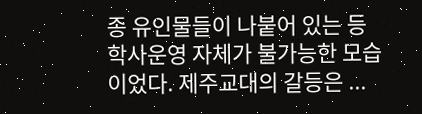종 유인물들이 나붙어 있는 등 학사운영 자체가 불가능한 모습이었다. 제주교대의 갈등은 ...